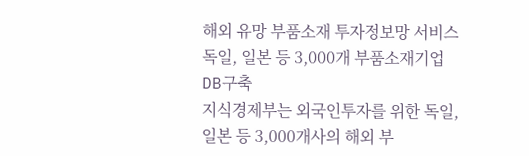해외 유망 부품소재 투자정보망 서비스
독일, 일본 등 3,000개 부품소재기업 DB구축
지식경제부는 외국인투자를 위한 독일, 일본 등 3,000개사의 해외 부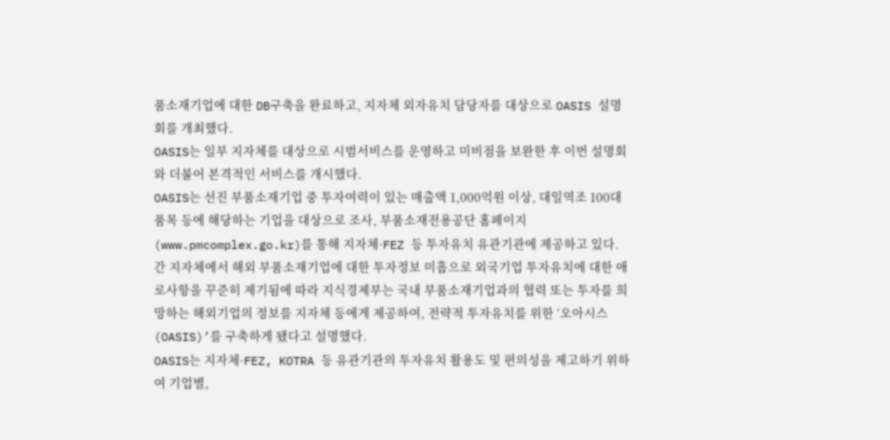품소재기업에 대한 DB구축을 완료하고, 지자체 외자유치 담당자를 대상으로 OASIS 설명회를 개최했다.
OASIS는 일부 지자체를 대상으로 시범서비스를 운영하고 미비점을 보완한 후 이번 설명회와 더불어 본격적인 서비스를 개시했다.
OASIS는 선진 부품소재기업 중 투자여력이 있는 매출액 1,000억원 이상, 대일역조 100대 품목 등에 해당하는 기업을 대상으로 조사, 부품소재전용공단 홈페이지(www.pmcomplex.go.kr)를 통해 지자체·FEZ 등 투자유치 유관기관에 제공하고 있다.
간 지자체에서 해외 부품소재기업에 대한 투자정보 미흡으로 외국기업 투자유치에 대한 애로사항을 꾸준히 제기됨에 따라 지식경제부는 국내 부품소재기업과의 협력 또는 투자를 희망하는 해외기업의 정보를 지자체 등에게 제공하여, 전략적 투자유치를 위한 ‘오아시스(OASIS)’를 구축하게 됐다고 설명했다.
OASIS는 지자체·FEZ, KOTRA 등 유관기관의 투자유치 활용도 및 편의성을 제고하기 위하여 기업별,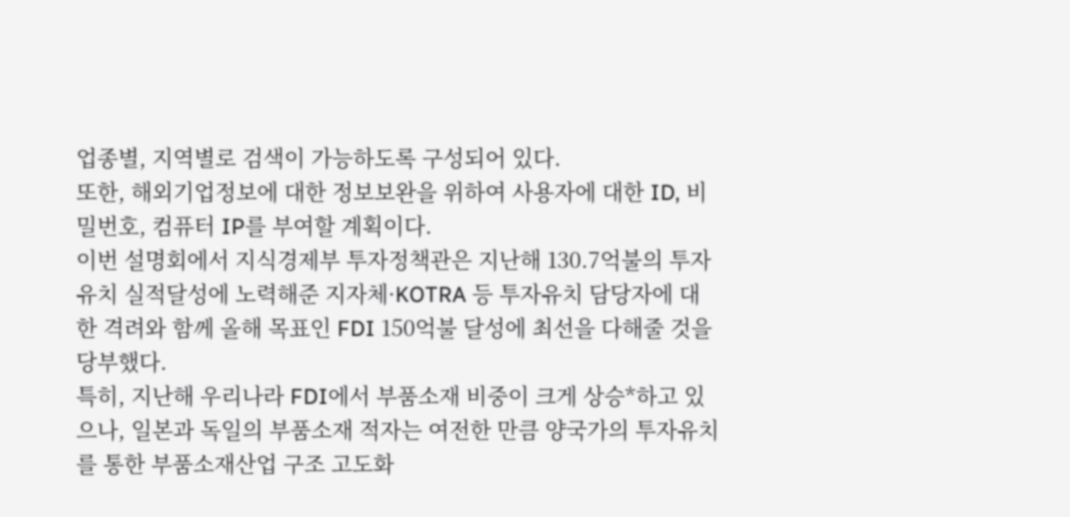업종별, 지역별로 검색이 가능하도록 구성되어 있다.
또한, 해외기업정보에 대한 정보보완을 위하여 사용자에 대한 ID, 비밀번호, 컴퓨터 IP를 부여할 계획이다.
이번 설명회에서 지식경제부 투자정책관은 지난해 130.7억불의 투자유치 실적달성에 노력해준 지자체·KOTRA 등 투자유치 담당자에 대한 격려와 함께 올해 목표인 FDI 150억불 달성에 최선을 다해줄 것을 당부했다.
특히, 지난해 우리나라 FDI에서 부품소재 비중이 크게 상승*하고 있으나, 일본과 독일의 부품소재 적자는 여전한 만큼 양국가의 투자유치를 통한 부품소재산업 구조 고도화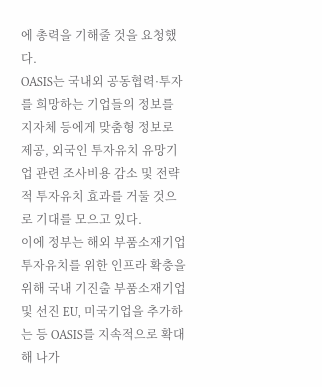에 총력을 기해줄 것을 요청했다.
OASIS는 국내외 공동협력·투자를 희망하는 기업들의 정보를 지자체 등에게 맞춤형 정보로 제공, 외국인 투자유치 유망기업 관련 조사비용 감소 및 전략적 투자유치 효과를 거둘 것으로 기대를 모으고 있다.
이에 정부는 해외 부품소재기업 투자유치를 위한 인프라 확충을 위해 국내 기진출 부품소재기업 및 선진 EU, 미국기업을 추가하는 등 OASIS를 지속적으로 확대해 나가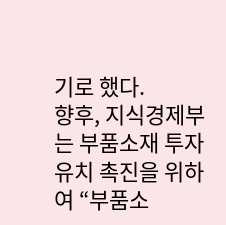기로 했다.
향후, 지식경제부는 부품소재 투자유치 촉진을 위하여 “부품소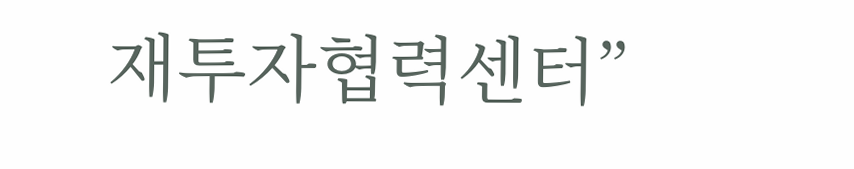재투자협력센터”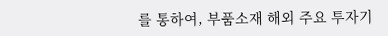를 통하여, 부품소재 해외 주요 투자기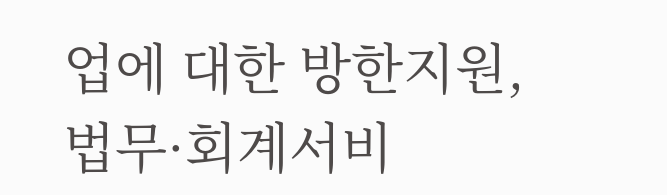업에 대한 방한지원, 법무·회계서비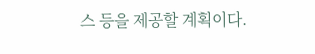스 등을 제공할 계획이다.